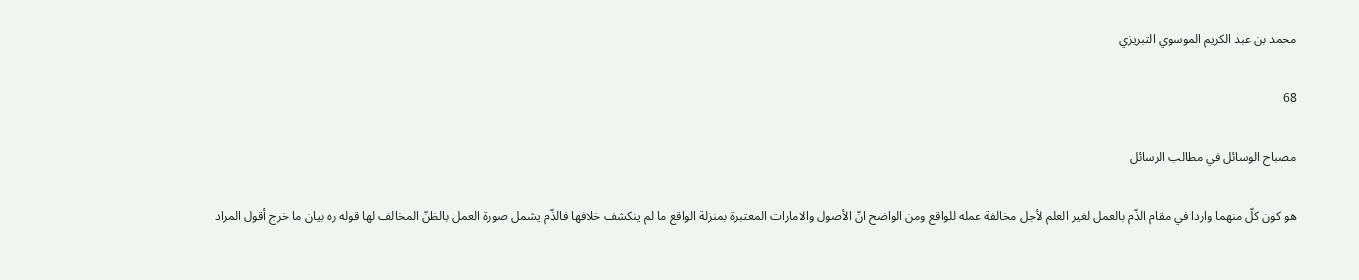محمد بن عبد الكريم الموسوي التبريزي

68

مصباح الوسائل في مطالب الرسائل

هو كون كلّ منهما واردا في مقام الذّم بالعمل لغير العلم لأجل مخالفة عمله للواقع ومن الواضح انّ الأصول والامارات المعتبرة بمنزلة الواقع ما لم ينكشف خلافها فالذّم يشمل صورة العمل بالظنّ المخالف لها قوله ره بيان ما خرج أقول المراد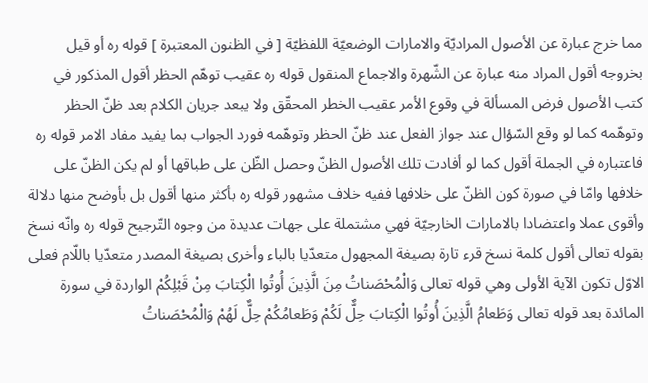مما خرج عبارة عن الأصول المراديّة والامارات الوضعيّة اللفظيّة [ في الظنون المعتبرة ] قوله ره أو قيل بخروجه أقول المراد منه عبارة عن الشّهرة والاجماع المنقول قوله ره عقيب توهّم الحظر أقول المذكور في كتب الأصول فرض المسألة في وقوع الأمر عقيب الخطر المحقّق ولا يبعد جريان الكلام بعد ظنّ الحظر وتوهّمه كما لو وقع السّؤال عند جواز الفعل عند ظنّ الحظر وتوهّمه فورد الجواب بما يفيد مفاد الامر قوله ره فاعتباره في الجملة أقول كما لو أفادت تلك الأصول الظنّ وحصل الظّن على طباقها أو لم يكن الظنّ على خلافها وامّا في صورة كون الظنّ على خلافها ففيه خلاف مشهور قوله ره بأكثر منها أقول بل بأوضح منها دلالة وأقوى عملا واعتضادا بالامارات الخارجيّة فهي مشتملة على جهات عديدة من وجوه التّرجيح قوله ره وانّه نسخ بقوله تعالى أقول كلمة نسخ قرء تارة بصيغة المجهول متعدّيا بالباء وأخرى بصيغة المصدر متعدّيا باللّام فعلى الاوّل تكون الآية الأولى وهي قوله تعالى وَالْمُحْصَناتُ مِنَ الَّذِينَ أُوتُوا الْكِتابَ مِنْ قَبْلِكُمْ الواردة في سورة المائدة بعد قوله تعالى وَطَعامُ الَّذِينَ أُوتُوا الْكِتابَ حِلٌّ لَكُمْ وَطَعامُكُمْ حِلٌّ لَهُمْ وَالْمُحْصَناتُ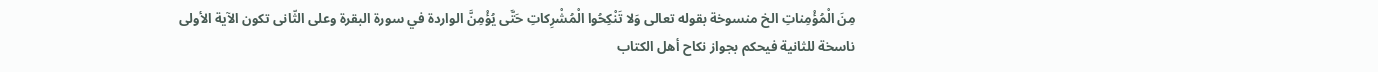مِنَ الْمُؤْمِناتِ الخ منسوخة بقوله تعالى وَلا تَنْكِحُوا الْمُشْرِكاتِ حَتَّى يُؤْمِنَّ الواردة في سورة البقرة وعلى الثّانى تكون الآية الأولى ناسخة للثانية فيحكم بجواز نكاح أهل الكتاب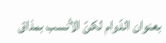بعنوان الدّوام لكنّ الأنسب بمذاق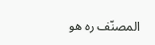المصنّف ره هو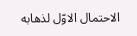الاحتمال الاوّل لذهابه